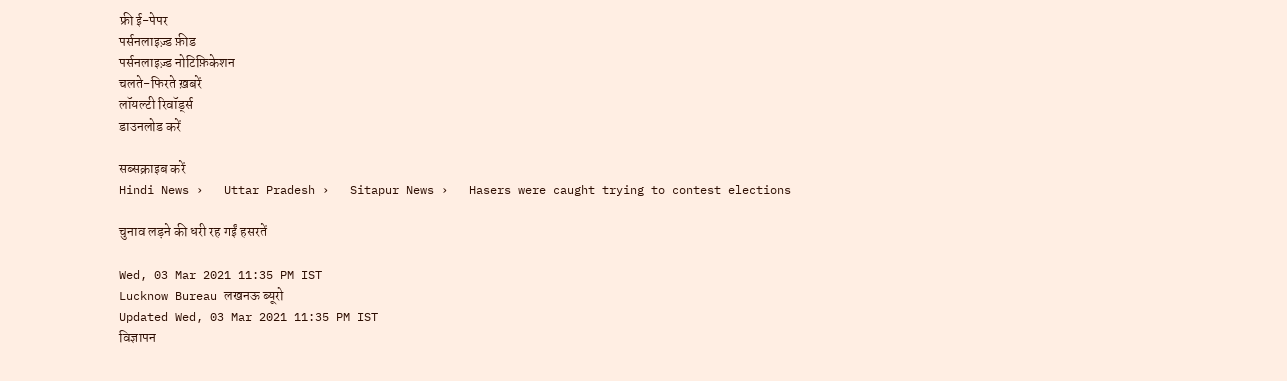फ्री ई-पेपर
पर्सनलाइज़्ड फ़ीड
पर्सनलाइज़्ड नोटिफ़िकेशन
चलते-फिरते ख़बरें
लॉयल्टी रिवॉर्ड्स
डाउनलोड करें

सब्सक्राइब करें
Hindi News ›   Uttar Pradesh ›   Sitapur News ›   Hasers were caught trying to contest elections

चुनाव लड़ने की धरी रह गईं हसरतें

Wed, 03 Mar 2021 11:35 PM IST
Lucknow Bureau लखनऊ ब्यूरो
Updated Wed, 03 Mar 2021 11:35 PM IST
विज्ञापन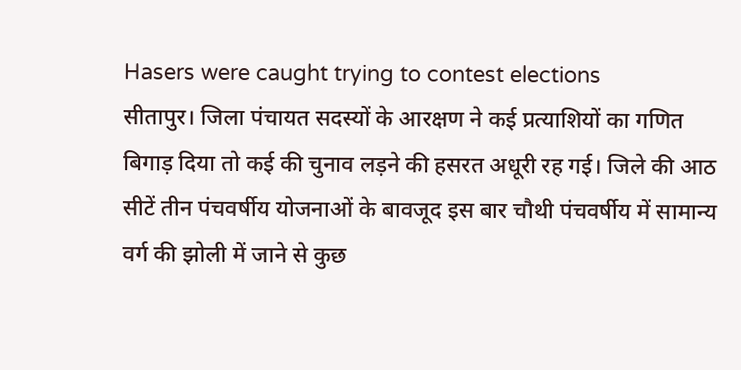Hasers were caught trying to contest elections
सीतापुर। जिला पंचायत सदस्यों के आरक्षण ने कई प्रत्याशियों का गणित बिगाड़ दिया तो कई की चुनाव लड़ने की हसरत अधूरी रह गई। जिले की आठ सीटें तीन पंचवर्षीय योजनाओं के बावजूद इस बार चौथी पंचवर्षीय में सामान्य वर्ग की झोली में जाने से कुछ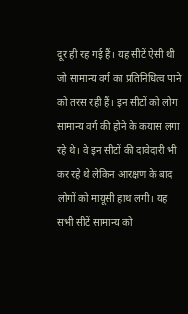दूर ही रह गई हैं। यह सीटें ऐसी थी जो सामान्य वर्ग का प्रतिनिधित्व पाने को तरस रही हैं। इन सीटों को लोग सामान्य वर्ग की होने के कयास लगा रहे थे। वे इन सीटों की दावेदारी भी कर रहे थे लेकिन आरक्षण के बाद लोगों को मायूसी हाथ लगी। यह सभी सीटें सामान्य को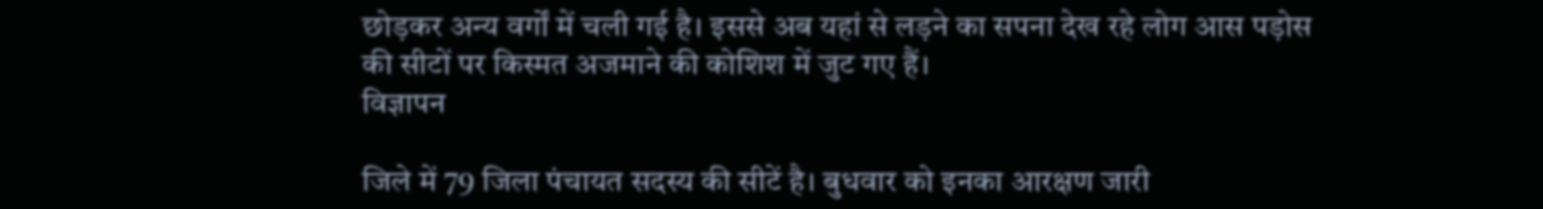छोड़कर अन्य वर्गों में चली गई है। इससे अब यहां से लड़ने का सपना देख रहे लोग आस पड़ोस की सीटों पर किस्मत अजमाने की कोशिश में जुट गए हैं।
विज्ञापन

जिले में 79 जिला पंचायत सदस्य की सीटें है। बुधवार को इनका आरक्षण जारी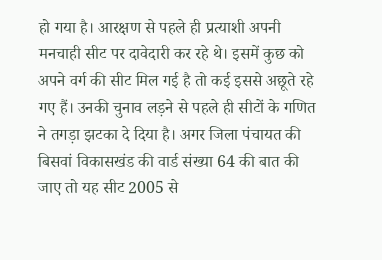हो गया है। आरक्षण से पहले ही प्रत्याशी अपनी मनचाही सीट पर दावेदारी कर रहे थे। इसमें कुछ को अपने वर्ग की सीट मिल गई है तो कई इससे अछूते रहे गए हैं। उनकी चुनाव लड़ने से पहले ही सीटों के गणित ने तगड़ा झटका दे दिया है। अगर जिला पंचायत की बिसवां विकासखंड की वार्ड संख्या 64 की बात की जाए तो यह सीट 2005 से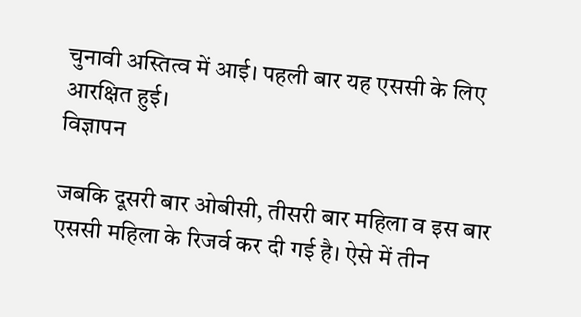चुनावी अस्तित्व में आई। पहली बार यह एससी के लिए आरक्षित हुई।
विज्ञापन

जबकि दूसरी बार ओबीसी, तीसरी बार महिला व इस बार एससी महिला के रिजर्व कर दी गई है। ऐसे में तीन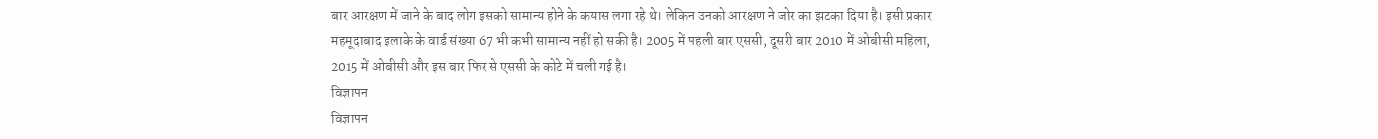बार आरक्षण में जाने के बाद लोग इसको सामान्य होने के कयास लगा रहे थे। लेकिन उनको आरक्षण ने जोर का झटका दिया है। इसी प्रकार महमूदाबाद इलाके के वार्ड संख्या 67 भी कभी सामान्य नहीं हो सकी है। 2005 में पहली बार एससी, दूसरी बार 2010 में ओबीसी महिला, 2015 में ओबीसी और इस बार फिर से एससी के कोटे में चली गई है।
विज्ञापन
विज्ञापन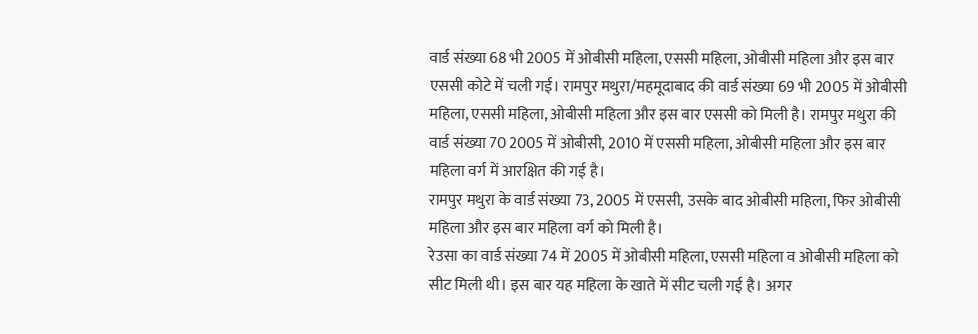वार्ड संख्या 68 भी 2005 में ओबीसी महिला, एससी महिला, ओबीसी महिला और इस बार एससी कोटे में चली गई। रामपुर मथुरा/महमूदाबाद की वार्ड संख्या 69 भी 2005 में ओबीसी महिला, एससी महिला, ओबीसी महिला और इस बार एससी को मिली है। रामपुर मथुरा की वार्ड संख्या 70 2005 में ओबीसी, 2010 में एससी महिला, ओबीसी महिला और इस बार महिला वर्ग में आरक्षित की गई है।
रामपुर मथुरा के वार्ड संख्या 73, 2005 में एससी, उसके बाद ओबीसी महिला, फिर ओबीसी महिला और इस बार महिला वर्ग को मिली है।
रेउसा का वार्ड संख्या 74 में 2005 में ओबीसी महिला, एससी महिला व ओबीसी महिला को सीट मिली थी। इस बार यह महिला के खाते में सीट चली गई है। अगर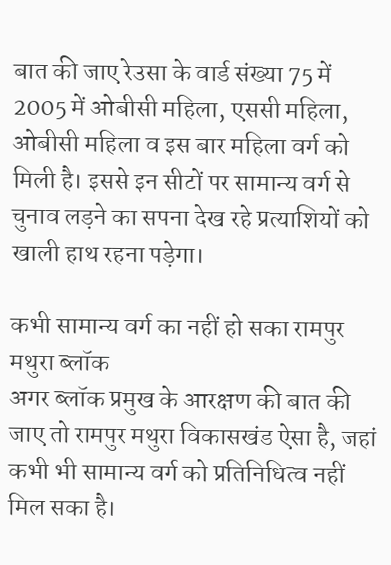बात की जाए रेउसा के वार्ड संख्या 75 में 2005 में ओबीसी महिला, एससी महिला, ओबीसी महिला व इस बार महिला वर्ग को मिली है। इससे इन सीटों पर सामान्य वर्ग से चुनाव लड़ने का सपना देख रहे प्रत्याशियों को खाली हाथ रहना पड़ेगा।

कभी सामान्य वर्ग का नहीं हो सका रामपुर मथुरा ब्लॉक
अगर ब्लॉक प्रमुख के आरक्षण की बात की जाए तो रामपुर मथुरा विकासखंड ऐसा है, जहां कभी भी सामान्य वर्ग को प्रतिनिधित्व नहीं मिल सका है।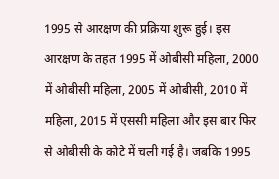1995 से आरक्षण की प्रक्रिया शुरू हुई। इस आरक्षण के तहत 1995 में ओबीसी महिला, 2000 में ओबीसी महिला, 2005 में ओबीसी, 2010 में महिला, 2015 में एससी महिला और इस बार फिर से ओबीसी के कोटे में चली गई है। जबकि 1995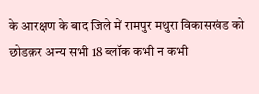के आरक्षण के बाद जिले में रामपुर मथुरा विकासखंड को छोडक़र अन्य सभी 18 ब्लॉक कभी न कभी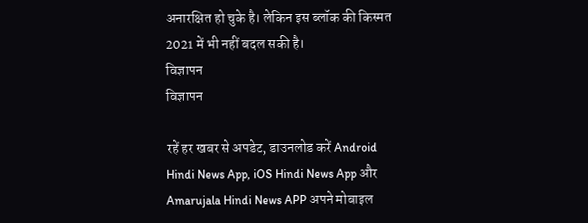अनारक्षित हो चुके है। लेकिन इस ब्लॉक की किस्मत 2021 में भी नहीं बदल सकी है।
विज्ञापन
विज्ञापन

रहें हर खबर से अपडेट, डाउनलोड करें Android Hindi News App, iOS Hindi News App और Amarujala Hindi News APP अपने मोबाइल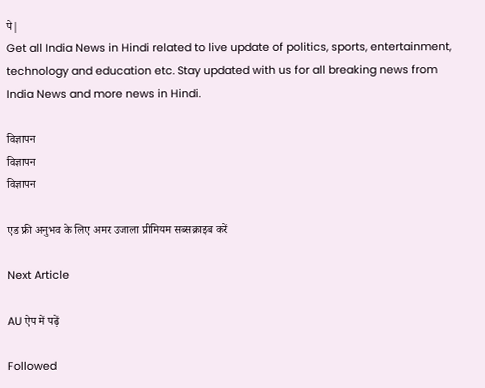पे|
Get all India News in Hindi related to live update of politics, sports, entertainment, technology and education etc. Stay updated with us for all breaking news from India News and more news in Hindi.

विज्ञापन
विज्ञापन
विज्ञापन

एड फ्री अनुभव के लिए अमर उजाला प्रीमियम सब्सक्राइब करें

Next Article

AU ऐप में पढ़ें

Followed